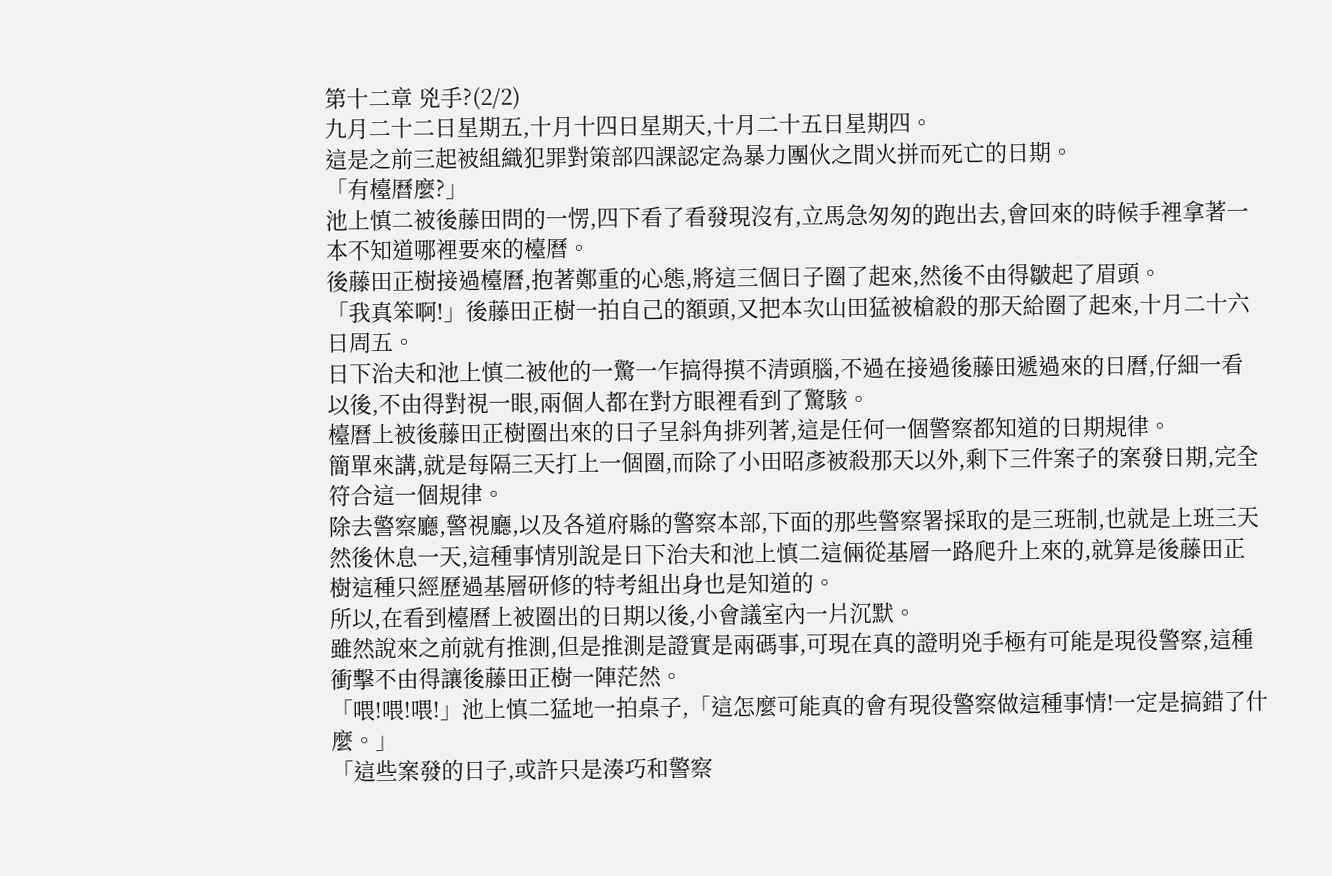第十二章 兇手?(2/2)
九月二十二日星期五,十月十四日星期天,十月二十五日星期四。
這是之前三起被組織犯罪對策部四課認定為暴力團伙之間火拼而死亡的日期。
「有檯曆麼?」
池上慎二被後藤田問的一愣,四下看了看發現沒有,立馬急匆匆的跑出去,會回來的時候手裡拿著一本不知道哪裡要來的檯曆。
後藤田正樹接過檯曆,抱著鄭重的心態,將這三個日子圈了起來,然後不由得皺起了眉頭。
「我真笨啊!」後藤田正樹一拍自己的額頭,又把本次山田猛被槍殺的那天給圈了起來,十月二十六日周五。
日下治夫和池上慎二被他的一驚一乍搞得摸不清頭腦,不過在接過後藤田遞過來的日曆,仔細一看以後,不由得對視一眼,兩個人都在對方眼裡看到了驚駭。
檯曆上被後藤田正樹圈出來的日子呈斜角排列著,這是任何一個警察都知道的日期規律。
簡單來講,就是每隔三天打上一個圈,而除了小田昭彥被殺那天以外,剩下三件案子的案發日期,完全符合這一個規律。
除去警察廳,警視廳,以及各道府縣的警察本部,下面的那些警察署採取的是三班制,也就是上班三天然後休息一天,這種事情別說是日下治夫和池上慎二這倆從基層一路爬升上來的,就算是後藤田正樹這種只經歷過基層研修的特考組出身也是知道的。
所以,在看到檯曆上被圈出的日期以後,小會議室內一片沉默。
雖然說來之前就有推測,但是推測是證實是兩碼事,可現在真的證明兇手極有可能是現役警察,這種衝擊不由得讓後藤田正樹一陣茫然。
「喂!喂!喂!」池上慎二猛地一拍桌子,「這怎麼可能真的會有現役警察做這種事情!一定是搞錯了什麼。」
「這些案發的日子,或許只是湊巧和警察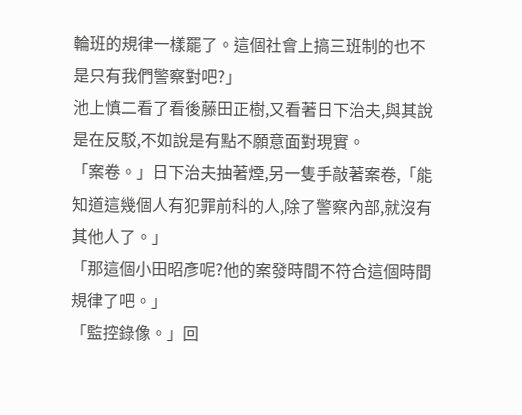輪班的規律一樣罷了。這個社會上搞三班制的也不是只有我們警察對吧?」
池上慎二看了看後藤田正樹,又看著日下治夫,與其說是在反駁,不如說是有點不願意面對現實。
「案卷。」日下治夫抽著煙,另一隻手敲著案卷,「能知道這幾個人有犯罪前科的人,除了警察內部,就沒有其他人了。」
「那這個小田昭彥呢?他的案發時間不符合這個時間規律了吧。」
「監控錄像。」回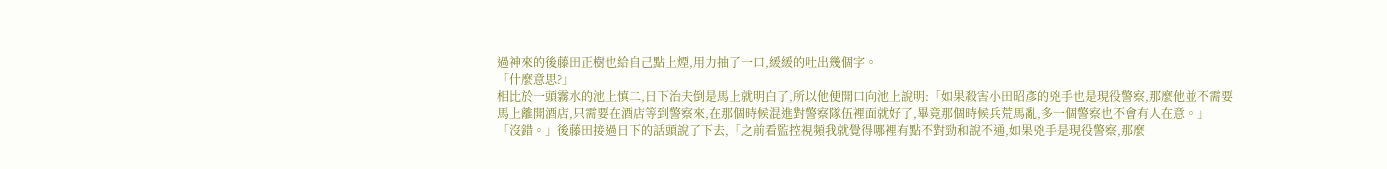過神來的後藤田正樹也給自己點上煙,用力抽了一口,緩緩的吐出幾個字。
「什麼意思?」
相比於一頭霧水的池上慎二,日下治夫倒是馬上就明白了,所以他便開口向池上說明:「如果殺害小田昭彥的兇手也是現役警察,那麼他並不需要馬上離開酒店,只需要在酒店等到警察來,在那個時候混進對警察隊伍裡面就好了,畢竟那個時候兵荒馬亂,多一個警察也不會有人在意。」
「沒錯。」後藤田接過日下的話頭說了下去,「之前看監控視頻我就覺得哪裡有點不對勁和說不通,如果兇手是現役警察,那麼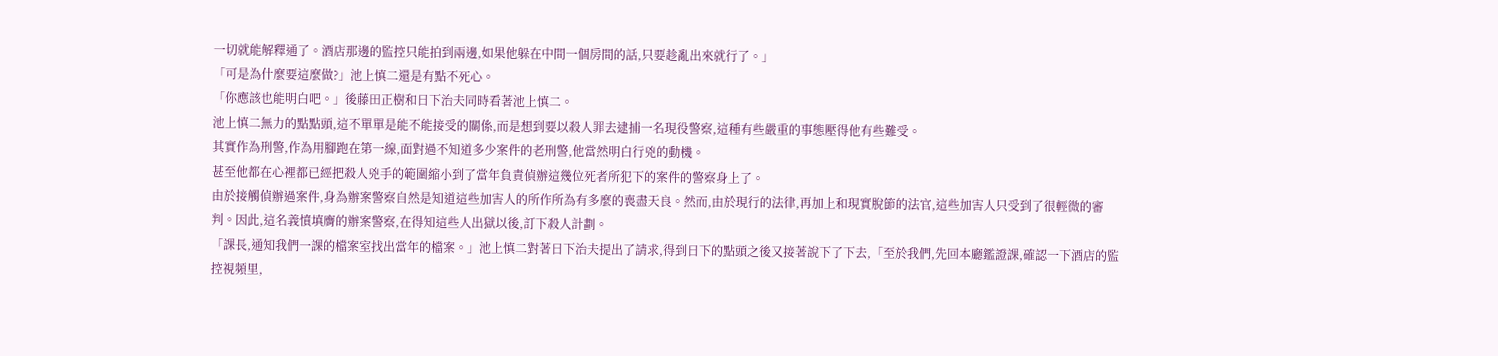一切就能解釋通了。酒店那邊的監控只能拍到兩邊,如果他躲在中間一個房間的話,只要趁亂出來就行了。」
「可是為什麼要這麼做?」池上慎二還是有點不死心。
「你應該也能明白吧。」後藤田正樹和日下治夫同時看著池上慎二。
池上慎二無力的點點頭,這不單單是能不能接受的關係,而是想到要以殺人罪去逮捕一名現役警察,這種有些嚴重的事態壓得他有些難受。
其實作為刑警,作為用腳跑在第一線,面對過不知道多少案件的老刑警,他當然明白行兇的動機。
甚至他都在心裡都已經把殺人兇手的範圍縮小到了當年負責偵辦這幾位死者所犯下的案件的警察身上了。
由於接觸偵辦過案件,身為辦案警察自然是知道這些加害人的所作所為有多麼的喪盡天良。然而,由於現行的法律,再加上和現實脫節的法官,這些加害人只受到了很輕微的審判。因此,這名義憤填膺的辦案警察,在得知這些人出獄以後,訂下殺人計劃。
「課長,通知我們一課的檔案室找出當年的檔案。」池上慎二對著日下治夫提出了請求,得到日下的點頭之後又接著說下了下去,「至於我們,先回本廳鑑證課,確認一下酒店的監控視頻里,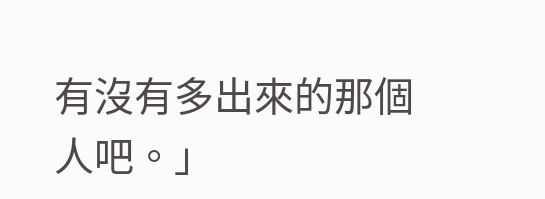有沒有多出來的那個人吧。」